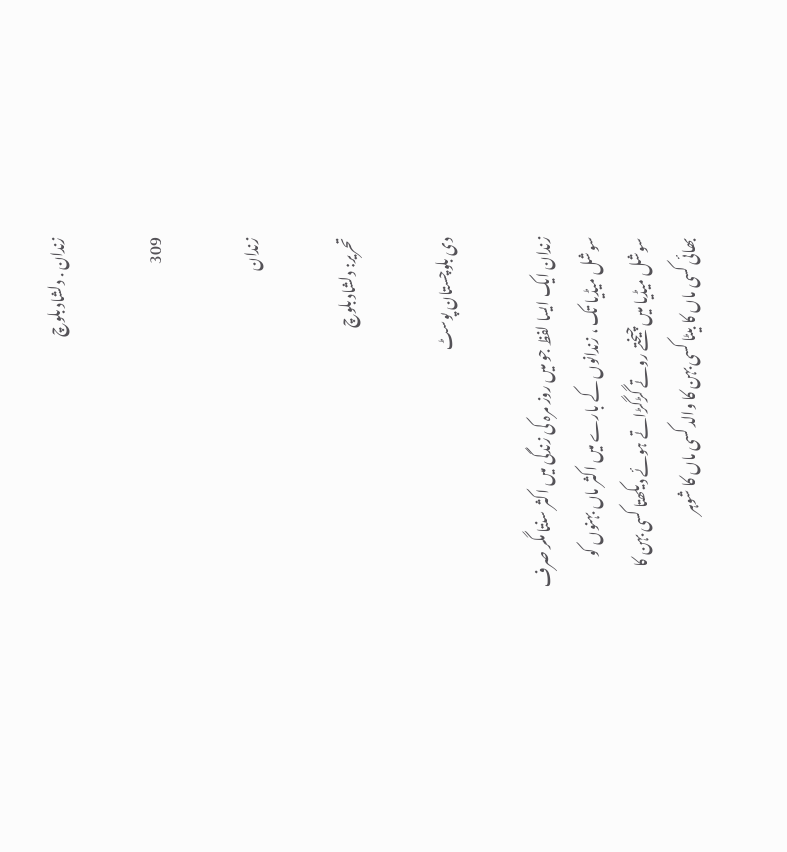زندان . دلشاد بلوچ

309

زندان

تحریر: دلشاد بلوچ

دی بلوچستان پوسٹ

زندان ایک ایسا لفظ جو میں روز مرہ کی زندگی میں اکثر سنتا مگر صرف سوشل میڈیا تک ، زندانوں کے بارے میں اکثر ماں بہنوں کو سوشل میڈیا میں چیختے روتے گڑگڑاتے ہوئے دیکھتا کسی بہن کا بھائی کسی ماں کا بیٹا کسی بہن کا والد کسی ماں کا شوہر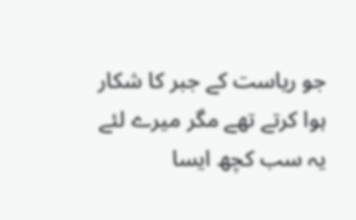جو ریاست کے جبر کا شکار ہوا کرتے تھے مگر میرے لئے یہ سب کچھ ایسا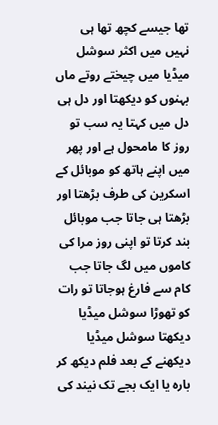تھا جیسے کچھ تھا ہی نہیں میں اکثر سوشل میڈیا میں چیختے روتے ماں بہنوں کو دیکھتا اور دل ہی دل میں کہتا یہ سب تو روز کا مامحول ہے اور پھر میں اپنے ہاتھ کو موبائل کے اسکرین کی طرف بڑھتا اور  بڑھتا ہی جاتا جب موبائل بند کرتا تو اپنی روز مرا کی کاموں میں لگ جاتا جب  کام سے فارغ ہوجاتا تو رات کو تھوڑا سوشل میڈیا دیکھتا سوشل میڈیا دیکھنے کے بعد فلم دیکھ کر بارہ یا ایک بجے تک نیند کی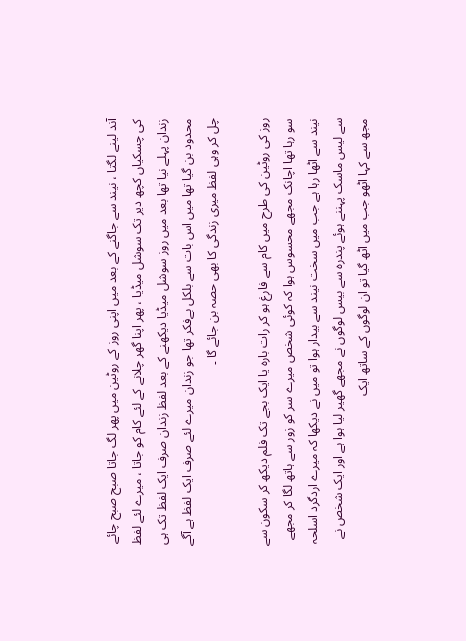آند لینے لگتا ، نیند سے جاگنے کے بعد میں اپنی روز کے روٹین میں پھر لگ جاتا صبح صبح چائے کی چسکیاں کچھ دير تک سوشل میڈیا ، پهر اپنا گھر چلانے کے لئے کام کو جاتا ، میرے لئے لفظ زندان پہلے نیا تھا بعد میں روز سوشل میڈیا دیکھنے کے بعد لفظ زندان صرف ایک لفظ تک ہى محدود بن گيا تھا میں اس بات سے بلکل بےفکر تھا جو زندان میرے لئے صرف ایک لفظ ہے آگے چل کر وہی لفظ میری زندگی کا بھی حصہ بن جائے گا ۔

روز کی روٹین کی طرح میں کام سے فارغ ہو کر رات بارہ یا ایک بجے تک فلم دیکھ کر سکون سے سو رہا تھا اچانک مجھے محسوس ہوا کہ کوئی شخص میرے سر کو زور سے ہاتھ لگا کر مجھے نیند سے اٹھا رہا ہے جب میں سخت نیند سے بیدار ہوا تو میں نے دیکھا کہ میرے اردگرد اسلحہ سے لیس ماسک پہننے ہوئے پندرہ سے بیس لوگوں نے مجھے گھیر لیا ہوا ہے اور ایک شخص نے مجھ سے کہا اٹھو جب میں اٹھ گیا تو ان لوگوں کے ساتھ ایک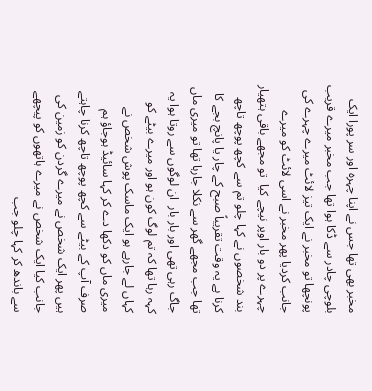مخبر بھی تھا جس نے اپنا چہرہ اور سر پورا ایک بلوچی چادر سے ڈکا ہوا تھا جب مخبر میرے قریب پونچھا تو مخبر نے ایک تیز لائٹ میرے چہرے کی جانب کردیا پھر مخبر نے اسی لائٹ کو میرے چہرے پر دو بار اوپر نیچے کیا  تو مجھے باقی ہتھیار بند شخصوں نے کہا چلو تم سے کچھ پوچھ تاچھ کرنا ہے یہ وقت تقریباً صبح کے چار یا پانچ بجے کا تھا جب مجھے گھر سے نکلا جارہا تھا تو میری ماں جاگ رہی تھی اور بار بار  ان لوگوں سے روتا ہوا یہ کہہ رہا تھا کہ تم لوگ کون ہو اور میرے بیٹے کو کہاں لے جارہے ہو ایک ماسک پوش شخص نے میری ماں کو دکھا دے کر کہا سائیڈ ہوجاؤ ہم صرف آپ کے بیٹے سے کچھ پوچھ تاچھ کرنا چاہتے ہیں پھر ایک شخص نے میرے گردن کو زمین کی جانب کیا ایک شخص نے میرے ہاتھوں کو پیچھے سے باندھ کر کہا چلو جب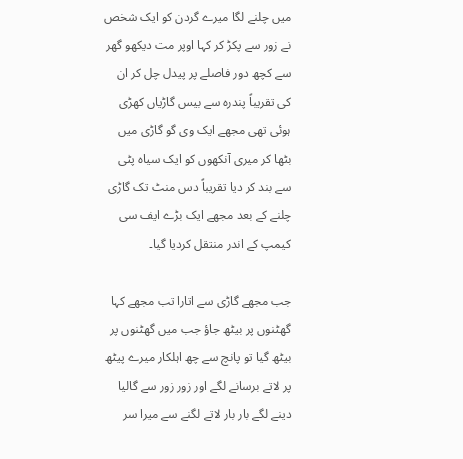میں چلنے لگا میرے گردن کو ایک شخص نے زور سے پکڑ کر کہا اوپر مت دیکھو گھر سے کچھ دور فاصلے پر پیدل چل کر ان کی تقریباً پندرہ سے بیس گاڑیاں کھڑی ہوئی تھی مجھے ایک وی گو گاڑی میں بٹھا کر میری آنکھوں کو ایک سياه پٹی سے بند کر دیا تقریباً دس منٹ تک گاڑی چلنے کے بعد مجھے ایک بڑے ایف سی کیمپ کے اندر منتقل کردیا گیا۔

جب مجھے گاڑی سے اتارا تب مجھے کہا گھٹنوں پر بیٹھ جاؤ جب میں گھٹنوں پر بیٹھ گیا تو پانچ سے چھ اہلکار میرے پیٹھ پر لاتے برسانے لگے اور زور زور سے گاليا دينے لگے بار بار لاتے لگنے سے میرا سر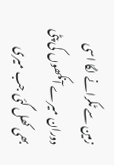زمین سے ٹکرانے لگا اسی دوران میرے آنکھوں کی پٹی بھی کھل گئی جب میری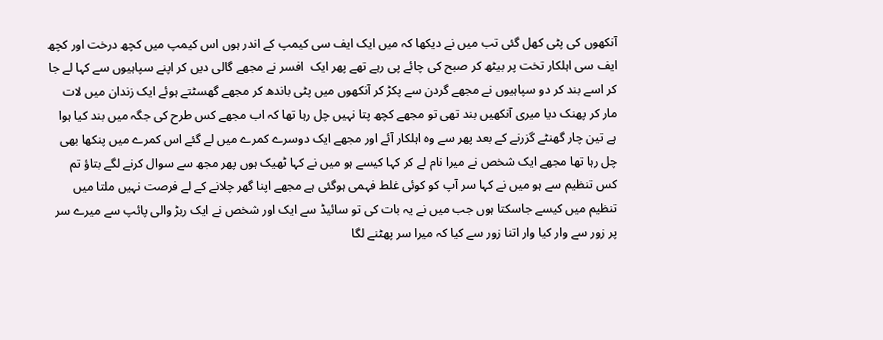آنکھوں کی پٹی کھل گئی تب میں نے دیکھا کہ میں ایک ایف سی کیمپ کے اندر ہوں اس کیمپ میں کچھ درخت اور کچھ ایف سی اہلکار تخت پر بیٹھ کر صبح کی چائے پی رہے تھے پھر ایک  افسر نے مجھے گالی دیں کر اپنے سپاہیوں سے کہا لے جا کر اسے بند کر دو سپاہیوں نے مجھے گردن سے پکڑ کر آنکھوں میں پٹی باندھ کر مجھے گھسٹتے ہوئے ایک زندان میں لات مار کر پھنک دیا میری آنکھیں بند تھی تو مجھے کچھ پتا نہیں چل رہا تھا کہ اب مجھے کس طرح کی جگہ میں بند کیا ہوا ہے تین چار گھنٹے گزرنے کے بعد پھر سے وہ اہلکار آئے اور مجھے ایک دوسرے کمرے میں لے گئے اس کمرے میں پنکھا بھی چل رہا تھا مجھے ایک شخص نے میرا نام لے کر کہا کیسے ہو میں نے کہا ٹھیک ہوں پھر مجھ سے سوال کرنے لگے بتاؤ تم کس تنظیم سے ہو میں نے کہا سر آپ کو کوئی غلط فہمی ہوگئی ہے مجھے اپنا گھر چلانے کے لے فرصت نہیں ملتا میں تنظیم میں کیسے جاسکتا ہوں جب میں نے یہ بات کی تو سائیڈ سے ایک اور شخص نے ایک ربڑ والی پائپ سے میرے سر پر زور سے وار کیا وار اتنا زور سے کیا کہ میرا سر پھٹنے لگا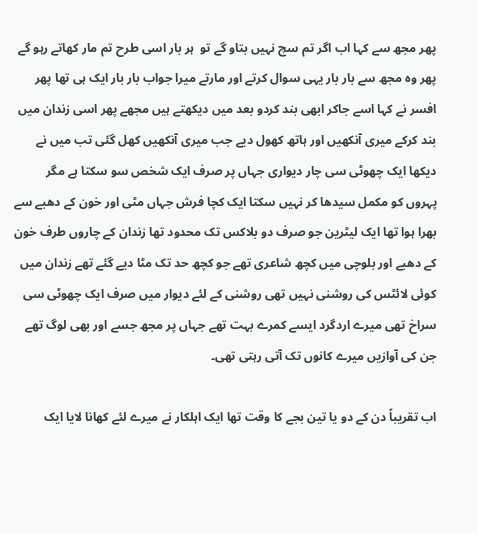پھر مجھ سے کہا اب اگر تم سچ نہیں بتاو گے تو  ہر بار اسی طرح تم مار کھاتے رہو گے پھر وہ مجھ سے بار بار یہی سوال کرتے اور مارتے میرا جواب بار بار ایک ہی تھا پھر افسر نے کہا اسے جاکر ابھی بند کردو بعد میں دیکھتے ہیں مجھے پھر اسی زندان میں بند کرکے میری آنکھیں اور ہاتھ کھول دیے جب میری آنکھیں کھل گئی تب میں نے دیکھا ایک چھوٹی سى چار دیواری جہاں پر صرف ایک شخص سو سکتا ہے مگر پہروں کو مکمل سیدھا کر نہیں سکتا ایک کچا فرش جہاں مٹی اور خون کے دھبے سے بھرا ہوا تھا ایک لیٹرین جو صرف دو بلاکس تک محدود تھا زندان کے چاروں طرف خون کے دھبے اور بلوچی میں کچھ شاعری تھے جو کچھ حد تک مٹا دیے گئے تھے زندان میں کوئی لائٹس کی روشنی نہیں تھی روشنی کے لئے ديوار میں صرف ایک چھوٹی سى سراخ تھی میرے اردگرد ایسے کمرے بہت تھے جہاں پر مجھ جسے اور بھی لوگ تھے جن کی آوازیں میرے کانوں تک آتی رہتی تھی۔

اب تقریباً دن کے دو یا تین بجے کا وقت تھا ایک اہلکار نے میرے لئے کھانا لایا ایک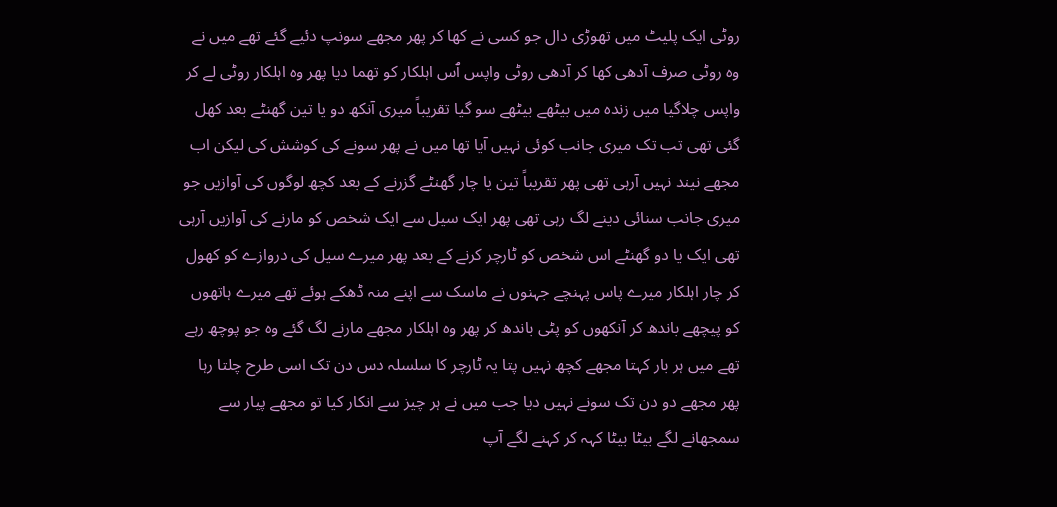روٹی ایک پلیٹ میں تھوڑی دال جو کسی نے کھا کر پھر مجھے سونپ دئیے گئے تھے میں نے وه روٹی صرف آدھی کھا کر آدھی روٹی واپس ٱس اہلکار کو تھما دیا پھر وہ اہلکار روٹی لے کر واپس چلاگیا میں زندہ میں بیٹھے بیٹھے سو گیا تقریباً میری آنکھ دو یا تین گھنٹے بعد کھل گئی تھی تب تک میری جانب کوئی نہیں آیا تھا میں نے پھر سونے کی کوشش کى لیکن اب مجھے نیند نہیں آرہی تھی پھر تقریباً تین یا چار گھنٹے گزرنے کے بعد کچھ لوگوں کی آوازیں جو میری جانب سنائی دینے لگ رہی تھی پھر ایک سیل سے ایک شخص کو مارنے کی آوازیں آرہی تھی ایک یا دو گھنٹے اس شخص کو ٹارچر کرنے کے بعد پھر میرے سیل کی دروازے کو کھول کر چار اہلکار میرے پاس پہنچے جہنوں نے ماسک سے اپنے منہ ڈھکے ہوئے تھے میرے ہاتھوں کو پیچھے باندھ کر آنکھوں کو پٹی باندھ کر پھر وہ اہلکار مجھے مارنے لگ گئے وہ جو پوچھ رہے تھے میں ہر بار کہتا مجھے کچھ نہیں پتا یہ ٹارچر کا سلسلہ دس دن تک اسی طرح چلتا رہا پھر مجھے دو دن تک سونے نہیں دیا جب میں نے ہر چیز سے انکار کیا تو مجھے پیار سے سمجھانے لگے بیٹا بیٹا کہہ کر کہنے لگے آپ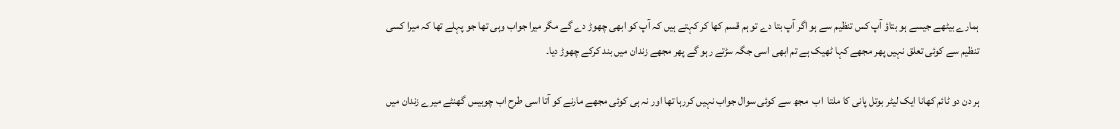ہمارے بیٹھے جیسے ہو بتاؤ آپ کس تنظیم سے ہو اگر آپ بتا دے تو ہم قسم کھا کر کہتے ہیں کہ آپ کو ابھی چھوڑ دے گے مگر میرا جواب وہی تھا جو پہلے تھا کہ میرا کسی تنظیم سے کوئی تعلق نہیں پھر مجھے کہا ٹھیک ہے تم ابھی اسی جگہ سڑتے رہو گے پھر مجھے زندان میں بند کرکے چھوڑ دیا۔

ہر دن دو ٹائم کھانا ایک لیٹر بوتل پانی کا ملتا  اب  مجھ سے کوئی سوال جواب نہیں کررہا تھا اور نہ ہی کوئی مجھے مارنے کو آتا اسی طرح اب چوبیس گھنٹے میرے زندان میں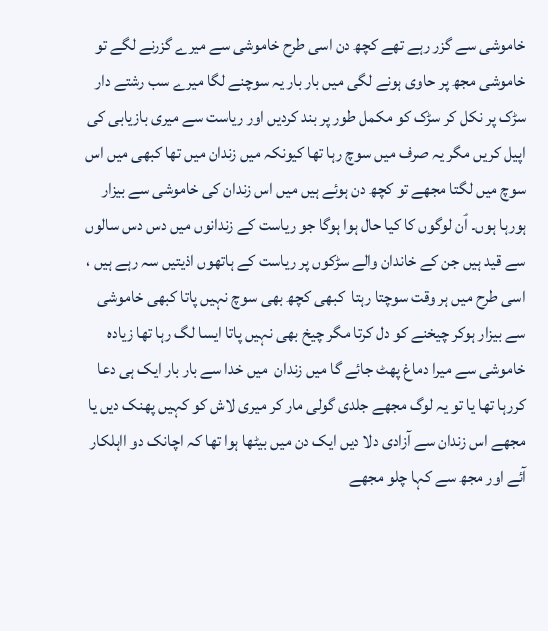خاموشی سے گزر رہے تھے کچھ دن اسی طرح خاموشی سے میرے گزرنے لگے تو خاموشی مجھ پر حاوی ہونے لگی میں بار بار یہ سوچنے لگا میرے سب رشتے دار  سڑک پر نکل کر سڑک کو مکمل طور پر بند کردیں اور ریاست سے میری بازیابی کی اپیل کریں مگر یہ صرف میں سوچ رہا تھا کیونکہ میں زندان میں تھا کبھی میں اس سوچ میں لگتا مجھے تو کچھ دن ہوئے ہیں میں اس زندان کی خاموشی سے بیزار ہورہا ہوں۔ ٱن لوگوں کا کیا حال ہوا ہوگا جو ریاست کے زندانوں میں دس دس سالوں سے قید ہیں جن کے خاندان والے سڑکوں پر ریاست کے ہاتھوں اذیتیں سہ رہے ہیں ، اسی طرح میں ہر وقت سوچتا رہتا  کبھی کچھ بھی سوچ نہیں پاتا کبھی خاموشی سے بیزار ہوکر چیخنے کو دل کرتا مگر چیخ بھی نہیں پاتا ایسا لگ رہا تھا زیادہ خاموشی سے میرا دماغ پھٹ جائے گا میں زندان  میں خدا سے بار بار ایک ہی دعا کررہا تھا یا تو یہ لوگ مجھے جلدی گولی مار کر میری لاش کو کہیں پھنک دیں یا مجھے اس زندان سے آزادی دلا دیں ایک دن میں بیٹھا ہوا تھا کہ اچانک دو ااہلکار آئے اور مجھ سے کہا چلو مجھے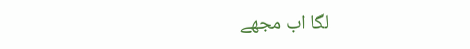لگا اب مجھے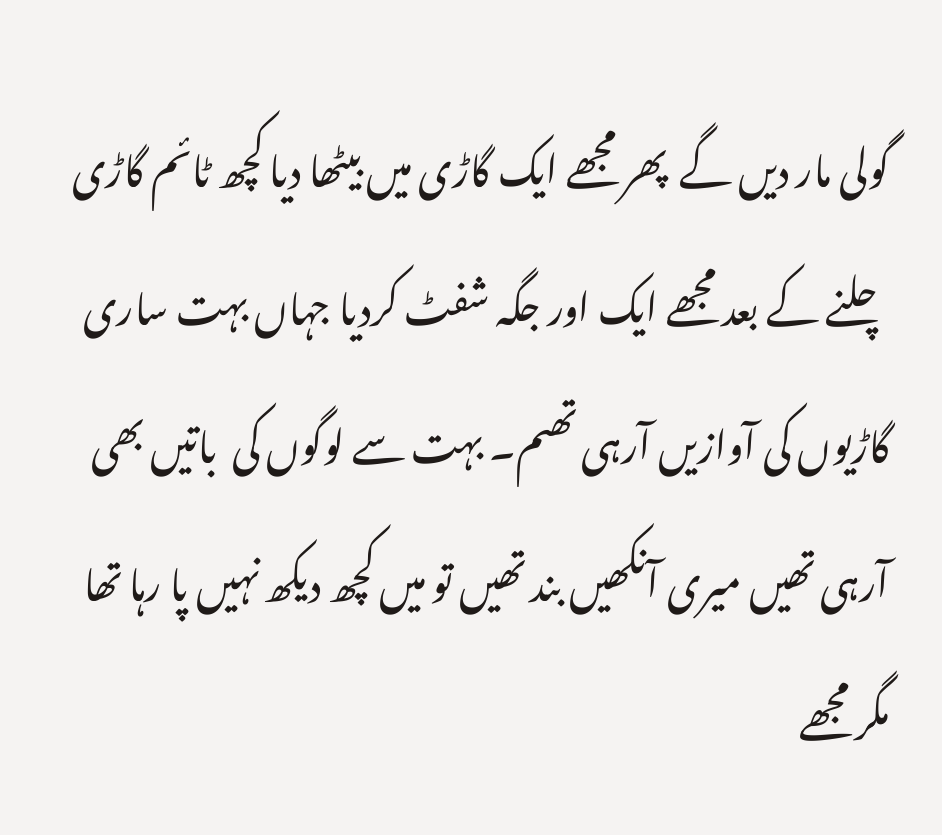گولی مار دیں گے  پھر مجھے ایک گاڑی میں بیٹھا دیا کچھ ٹائم گاڑى چلنے کے بعد مجھے ایک اور جگہ شفٹ کردیا جہاں بہت سارى گاڑیوں کى آوازیں آرہی تھىم۔ بہت سے لوگوں کى  باتیں بھی آرہی تھیں میری آنکھیں بند تھیں تو میں کچھ دیکھ نہیں پا رہا تھا مگر مجھے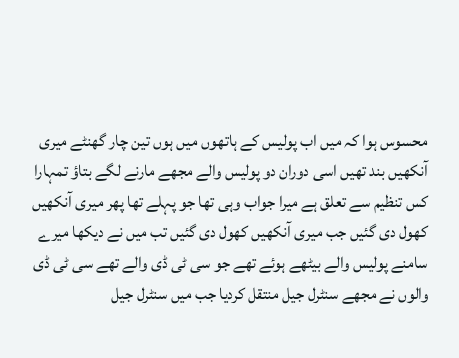محسوس ہوا کہ میں اب پولیس کے ہاتھوں میں ہوں تین چار گھنٹے میری آنکھیں بند تھیں اسی دوران دو پولیس والے مجھے مارنے لگے بتاؤ تمہارا کس تنظیم سے تعلق ہے میرا جواب وہی تھا جو پہلے تھا پھر میری آنکھیں کھول دی گئیں جب میری آنکھیں کھول دی گئیں تب میں نے دیکھا میرے سامنے پولیس والے بیٹھے ہوئے تھے جو سی ٹى ڈی والے تھے سی ٹی ڈی والوں نے مجھے سنٹرل جیل منتقل کردیا جب میں سنٹرل جیل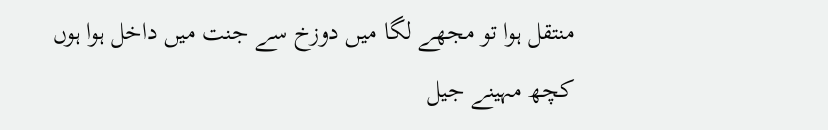منتقل ہوا تو مجھے لگا میں دوزخ سے جنت میں داخل ہوا ہوں  کچھ مہینے جیل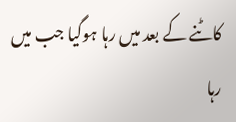کاٹنے کے بعد میں رہا ہوگیا جب میں رہا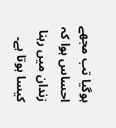ہوگیا تب مجھے احساس ہوا کہ زندان میں رہنا کیسا ہوتا ہے۔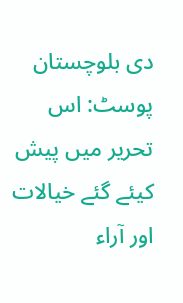دی بلوچستان پوسٹ: اس تحریر میں پیش کیئے گئے خیالات اور آراء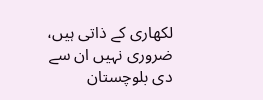لکھاری کے ذاتی ہیں، ضروری نہیں ان سے دی بلوچستان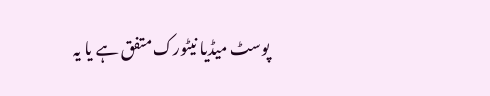پوسٹ میڈیا نیٹورک متفق ہے یا یہ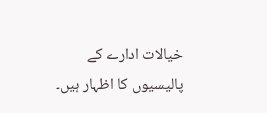خیالات ادارے کے پالیسیوں کا اظہار ہیں۔